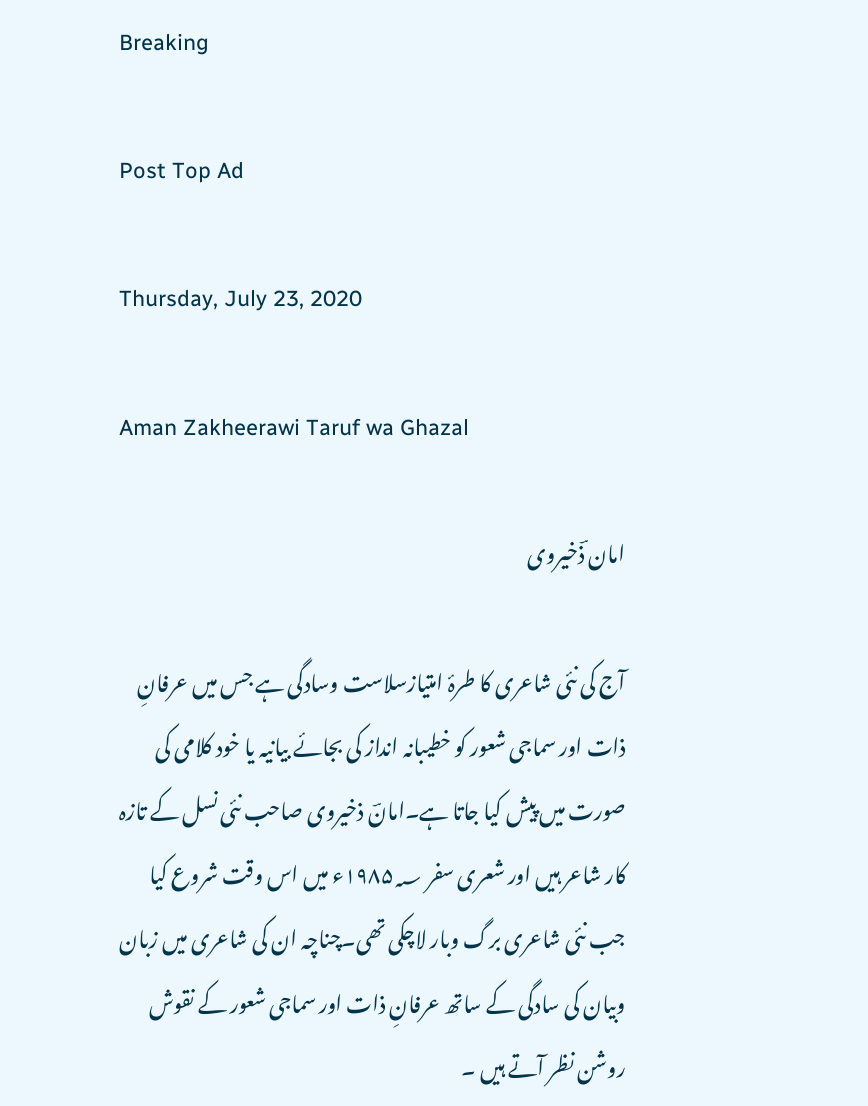Breaking

Post Top Ad

Thursday, July 23, 2020

Aman Zakheerawi Taruf wa Ghazal

امان ؔذخیروی

آج کی نئی شاعری کا طرۂ امتیازسلاست وسادگی ہے جس میں عرفانِ ذات اور سماجی شعور کو خطیبانہ انداز کی بجائے بیانیہ یا خود کلامی کی صورت میں پیش کیا جاتا ہے۔امانؔ ذخیروی صاحب نئی نسل کے تازہ کار شاعر ہیں اور شعری سفر ۱۹۸۵؁ء میں اس وقت شروع کیا جب نئی شاعری برگ وبار لاچکی تھی۔چناچہ ان کی شاعری میں زبان وبیان کی سادگی کے ساتھ عرفانِ ذات اور سماجی شعور کے نقوش روشن نظر آتے ہیں ۔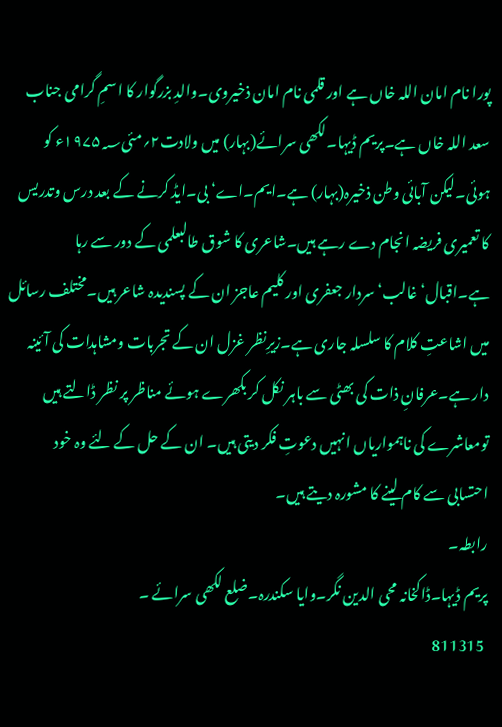پورا نام امان اللہ خاں ہے اور قلمی نام امان ذخیروی۔والدِ بزرگوار کا اسمِ گرامی جناب سعد اللہ خاں ہے۔پریم ڈیہا۔لکھی سرائے(بہار) میں ولادت۲؍مئی۱۹۷۵؁ء کو ہوئی۔لیکن آبائی وطن ذخیرہ(بہار) ہے۔ایم۔اے‘ بی۔ایڈ کرنے کے بعد درس وتدریس کا تعمیری فریضہ انجام دے رہے ہیں۔شاعری کا شوق طالبعلمی کے دور سے رہا ہے۔اقبال‘غالب‘سردار جعفری اور کلیم عاجز ان کے پسندیدہ شاعر ہیں۔مختلف رسائل میں اشاعتِ کلام کا سلسلہ جاری ہے۔زیرِنظر غزل ان کے تجربات ومشاہدات کی آئینہ دار ہے۔عرفانِ ذات کی بھٹی سے باہر نکل کر بکھرے ہوئے مناظر پر نظر ڈالتے ہیں تومعاشرے کی ناہمواریاں انہیں دعوتِ فکر دیتی ہیں۔ ان کے حل کے لئے وہ خود احتسابی سے کام لینے کا مشورہ دیتے ہیں۔
رابطہ۔
پریم ڈیہا۔ڈاکخانہ محی الدین نگر۔وایا سکندرہ۔ضلع لکھی سرائے ۔
 811315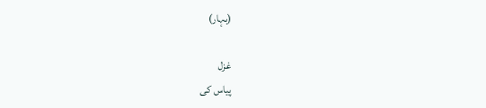(بہار)

غزل
پیاس کی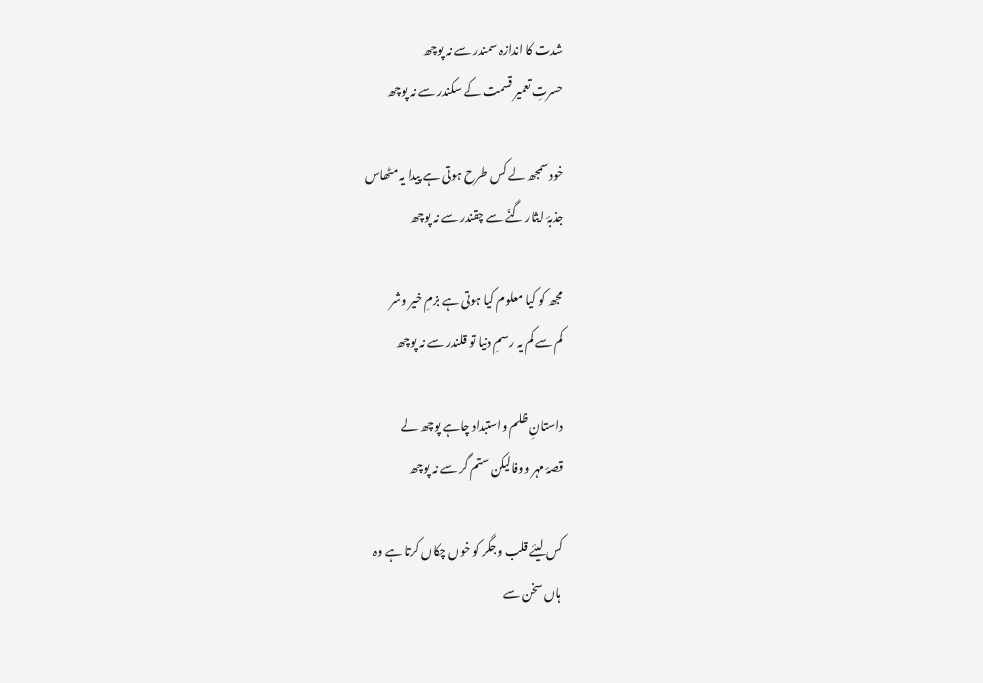شدت کا اندازہ سمندر سے نہ پوچھ
حسرتِ تعمیر قسمت کے سکندر سے نہ پوچھ

خود سمجھ لے کس طرح ہوتی ہے پیدا یہ مٹھاس
جذبۂ ایثار گنّے سے چقندر سے نہ پوچھ

مجھ کو کیا معلوم کیا ہوتی ہے بزمِ خیر وشر
کم سے کم یہ رسمِ دنیا تو قلندر سے نہ پوچھ

داستانِ ظلم واستبداد چاہے پوچھ لے
قصۂ مہر ووفالیکن ستم گر سے نہ پوچھ

کس لیئے قلب وجگر کو خوں چکاں کرتا ہے وہ
 ہاں سخن سے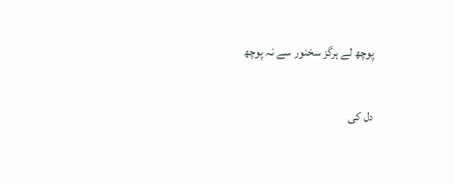پوچھ لے ہرگز سخنور سے نہ پوچھ

دل کی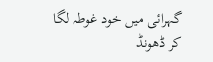گہرائی میں خود غوطہ لگا کر ڈھونڈ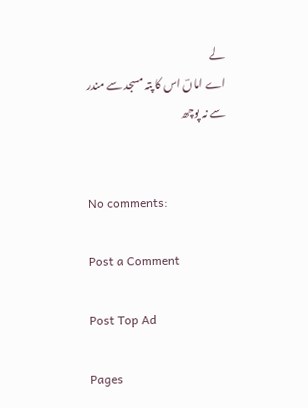لے
اے اماںؔ اس کا پتہ مسجد سے مندر سے نہ پوچھ


No comments:

Post a Comment

Post Top Ad

Pages